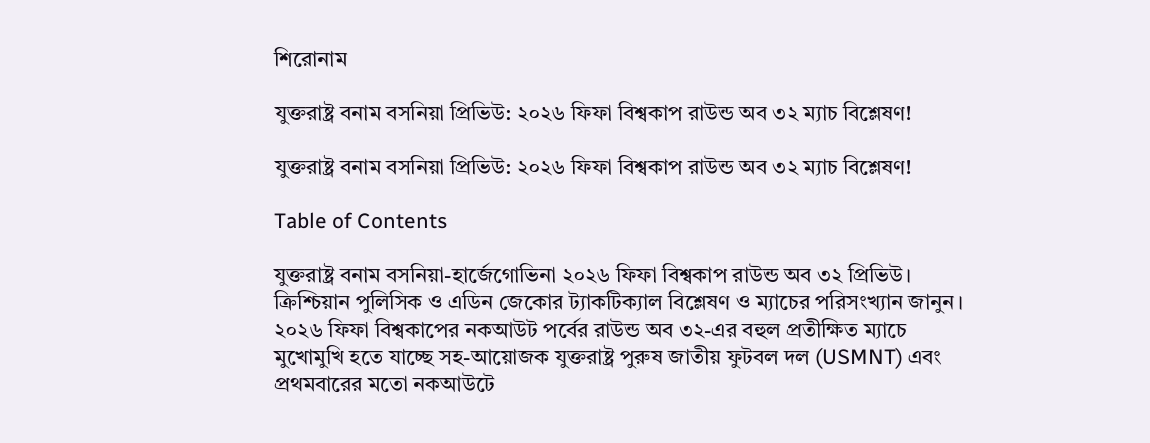শিরোনাম

যুক্তরাষ্ট্র বনাম বসনিয়া প্রিভিউ: ২০২৬ ফিফা বিশ্বকাপ রাউন্ড অব ৩২ ম্যাচ বিশ্লেষণ!

যুক্তরাষ্ট্র বনাম বসনিয়া প্রিভিউ: ২০২৬ ফিফা বিশ্বকাপ রাউন্ড অব ৩২ ম্যাচ বিশ্লেষণ!

Table of Contents

যুক্তরাষ্ট্র বনাম বসনিয়া-হার্জেগোভিনা ২০২৬ ফিফা বিশ্বকাপ রাউন্ড অব ৩২ প্রিভিউ। ক্রিশ্চিয়ান পুলিসিক ও এডিন জেকোর ট্যাকটিক্যাল বিশ্লেষণ ও ম্যাচের পরিসংখ্যান জানুন। ২০২৬ ফিফা বিশ্বকাপের নকআউট পর্বের রাউন্ড অব ৩২-এর বহুল প্রতীক্ষিত ম্যাচে মুখোমুখি হতে যাচ্ছে সহ-আয়োজক যুক্তরাষ্ট্র পুরুষ জাতীয় ফুটবল দল (USMNT) এবং প্রথমবারের মতো নকআউটে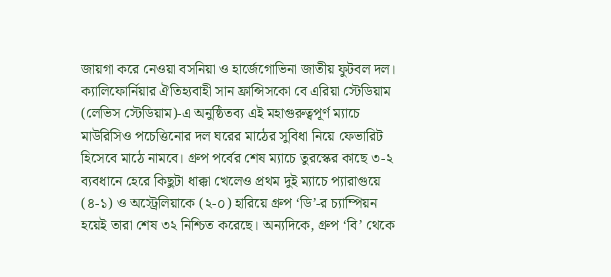জায়গা করে নেওয়া বসনিয়া ও হার্জেগোভিনা জাতীয় ফুটবল দল। ক্যালিফোর্নিয়ার ঐতিহ্যবাহী সান ফ্রান্সিসকো বে এরিয়া স্টেডিয়াম (লেভিস স্টেডিয়াম)-এ অনুষ্ঠিতব্য এই মহাগুরুত্বপূর্ণ ম্যাচে মাউরিসিও পচেত্তিনোর দল ঘরের মাঠের সুবিধা নিয়ে ফেভারিট হিসেবে মাঠে নামবে। গ্রুপ পর্বের শেষ ম্যাচে তুরস্কের কাছে ৩-২ ব্যবধানে হেরে কিছুটা ধাক্কা খেলেও প্রথম দুই ম্যাচে প্যারাগুয়ে (৪-১) ও অস্ট্রেলিয়াকে (২-০) হারিয়ে গ্রুপ ‘ডি’-র চ্যাম্পিয়ন হয়েই তারা শেষ ৩২ নিশ্চিত করেছে। অন্যদিকে, গ্রুপ ‘বি’ থেকে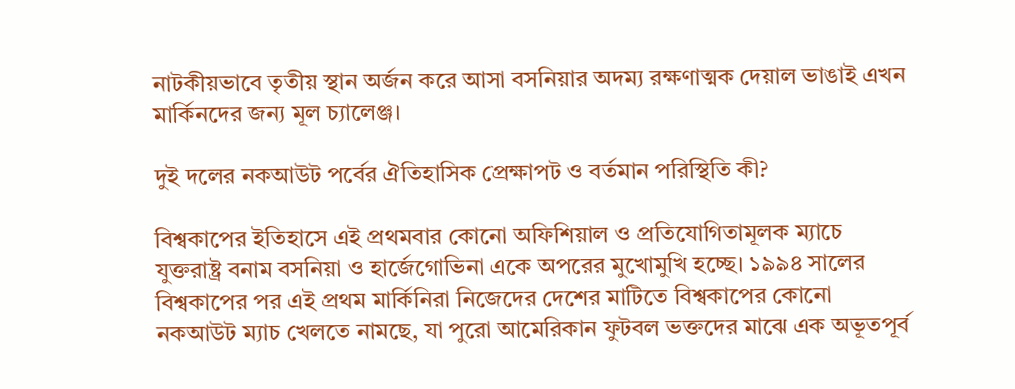নাটকীয়ভাবে তৃতীয় স্থান অর্জন করে আসা বসনিয়ার অদম্য রক্ষণাত্মক দেয়াল ভাঙাই এখন মার্কিনদের জন্য মূল চ্যালেঞ্জ।

দুই দলের নকআউট পর্বের ঐতিহাসিক প্রেক্ষাপট ও বর্তমান পরিস্থিতি কী?

বিশ্বকাপের ইতিহাসে এই প্রথমবার কোনো অফিশিয়াল ও প্রতিযোগিতামূলক ম্যাচে যুক্তরাষ্ট্র বনাম বসনিয়া ও হার্জেগোভিনা একে অপরের মুখোমুখি হচ্ছে। ১৯৯৪ সালের বিশ্বকাপের পর এই প্রথম মার্কিনিরা নিজেদের দেশের মাটিতে বিশ্বকাপের কোনো নকআউট ম্যাচ খেলতে নামছে, যা পুরো আমেরিকান ফুটবল ভক্তদের মাঝে এক অভূতপূর্ব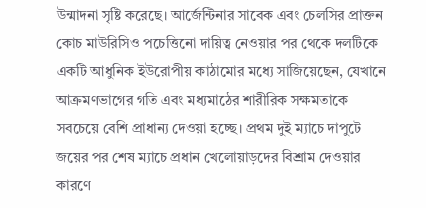উন্মাদনা সৃষ্টি করেছে। আর্জেন্টিনার সাবেক এবং চেলসির প্রাক্তন কোচ মাউরিসিও পচেত্তিনো দায়িত্ব নেওয়ার পর থেকে দলটিকে একটি আধুনিক ইউরোপীয় কাঠামোর মধ্যে সাজিয়েছেন, যেখানে আক্রমণভাগের গতি এবং মধ্যমাঠের শারীরিক সক্ষমতাকে সবচেয়ে বেশি প্রাধান্য দেওয়া হচ্ছে। প্রথম দুই ম্যাচে দাপুটে জয়ের পর শেষ ম্যাচে প্রধান খেলোয়াড়দের বিশ্রাম দেওয়ার কারণে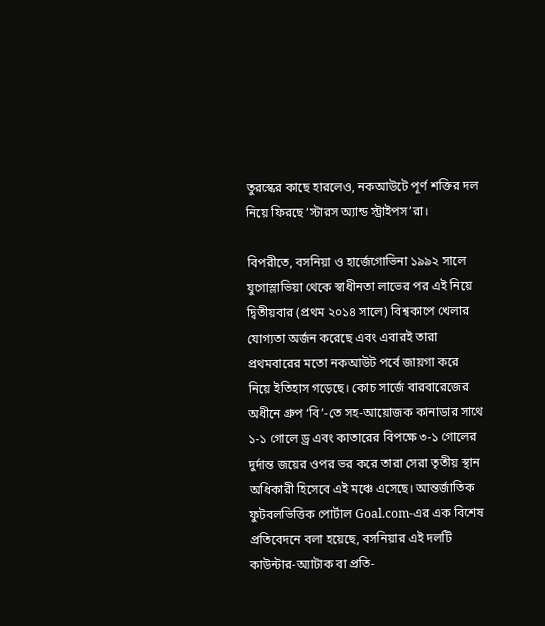তুরস্কের কাছে হারলেও, নকআউটে পূর্ণ শক্তির দল নিয়ে ফিরছে ‘স্টারস অ্যান্ড স্ট্রাইপস’রা।

বিপরীতে, বসনিয়া ও হার্জেগোভিনা ১৯৯২ সালে যুগোস্লাভিয়া থেকে স্বাধীনতা লাভের পর এই নিয়ে দ্বিতীয়বার (প্রথম ২০১৪ সালে) বিশ্বকাপে খেলার যোগ্যতা অর্জন করেছে এবং এবারই তারা প্রথমবারের মতো নকআউট পর্বে জায়গা করে নিয়ে ইতিহাস গড়েছে। কোচ সার্জে বারবারেজের অধীনে গ্রুপ ‘বি’-তে সহ-আয়োজক কানাডার সাথে ১-১ গোলে ড্র এবং কাতারের বিপক্ষে ৩-১ গোলের দুর্দান্ত জয়ের ওপর ভর করে তারা সেরা তৃতীয় স্থান অধিকারী হিসেবে এই মঞ্চে এসেছে। আন্তর্জাতিক ফুটবলভিত্তিক পোর্টাল Goal.com-এর এক বিশেষ প্রতিবেদনে বলা হয়েছে, বসনিয়ার এই দলটি কাউন্টার-অ্যাটাক বা প্রতি-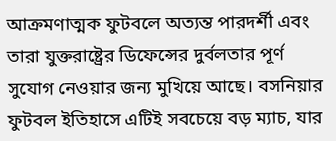আক্রমণাত্মক ফুটবলে অত্যন্ত পারদর্শী এবং তারা যুক্তরাষ্ট্রের ডিফেন্সের দুর্বলতার পূর্ণ সুযোগ নেওয়ার জন্য মুখিয়ে আছে। বসনিয়ার ফুটবল ইতিহাসে এটিই সবচেয়ে বড় ম্যাচ, যার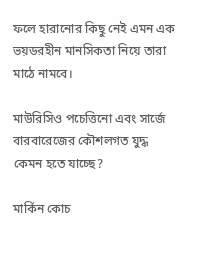ফলে হারানোর কিছু নেই এমন এক ভয়ডরহীন মানসিকতা নিয়ে তারা মাঠে নামবে।

মাউরিসিও পচেত্তিনো এবং সার্জে বারবারেজের কৌশলগত যুদ্ধ কেমন হতে যাচ্ছে?

মার্কিন কোচ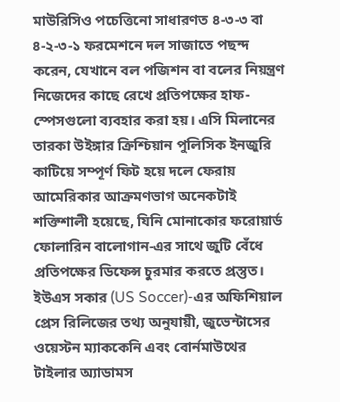মাউরিসিও পচেত্তিনো সাধারণত ৪-৩-৩ বা ৪-২-৩-১ ফরমেশনে দল সাজাতে পছন্দ করেন, যেখানে বল পজিশন বা বলের নিয়ন্ত্রণ নিজেদের কাছে রেখে প্রতিপক্ষের হাফ-স্পেসগুলো ব্যবহার করা হয়। এসি মিলানের তারকা উইঙ্গার ক্রিশ্চিয়ান পুলিসিক ইনজুরি কাটিয়ে সম্পূর্ণ ফিট হয়ে দলে ফেরায় আমেরিকার আক্রমণভাগ অনেকটাই শক্তিশালী হয়েছে, যিনি মোনাকোর ফরোয়ার্ড ফোলারিন বালোগান-এর সাথে জুটি বেঁধে প্রতিপক্ষের ডিফেন্স চুরমার করতে প্রস্তুত। ইউএস সকার (US Soccer)-এর অফিশিয়াল প্রেস রিলিজের তথ্য অনুযায়ী, জুভেন্টাসের ওয়েস্টন ম্যাককেনি এবং বোর্নমাউথের টাইলার অ্যাডামস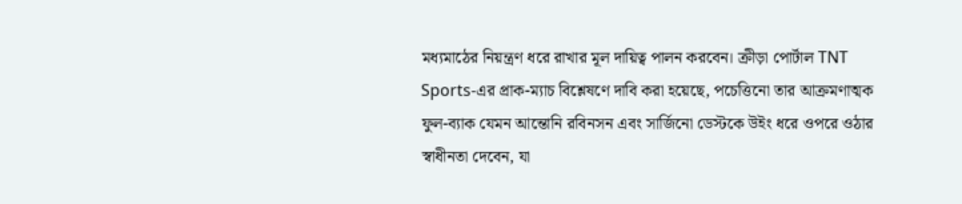মধ্যমাঠের নিয়ন্ত্রণ ধরে রাখার মূল দায়িত্ব পালন করবেন। ক্রীড়া পোর্টাল TNT Sports-এর প্রাক-ম্যাচ বিশ্লেষণে দাবি করা হয়েছে, পচেত্তিনো তার আক্রমণাত্মক ফুল-ব্যাক যেমন আন্তোনি রবিনসন এবং সার্জিনো ডেস্টকে উইং ধরে ওপরে ওঠার স্বাধীনতা দেবেন, যা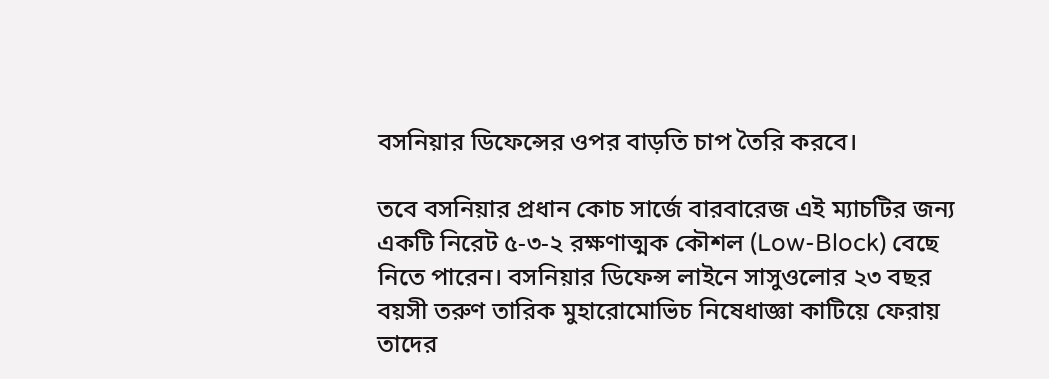বসনিয়ার ডিফেন্সের ওপর বাড়তি চাপ তৈরি করবে।

তবে বসনিয়ার প্রধান কোচ সার্জে বারবারেজ এই ম্যাচটির জন্য একটি নিরেট ৫-৩-২ রক্ষণাত্মক কৌশল (Low-Block) বেছে নিতে পারেন। বসনিয়ার ডিফেন্স লাইনে সাসুওলোর ২৩ বছর বয়সী তরুণ তারিক মুহারোমোভিচ নিষেধাজ্ঞা কাটিয়ে ফেরায় তাদের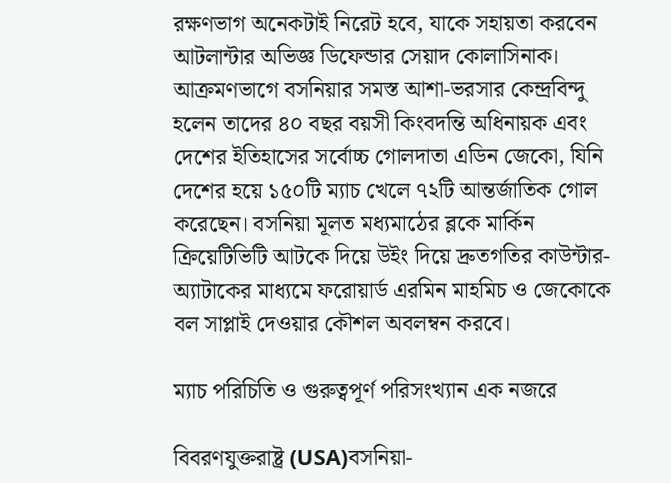রক্ষণভাগ অনেকটাই নিরেট হবে, যাকে সহায়তা করবেন আটলান্টার অভিজ্ঞ ডিফেন্ডার সেয়াদ কোলাসিনাক। আক্রমণভাগে বসনিয়ার সমস্ত আশা-ভরসার কেন্দ্রবিন্দু হলেন তাদের ৪০ বছর বয়সী কিংবদন্তি অধিনায়ক এবং দেশের ইতিহাসের সর্বোচ্চ গোলদাতা এডিন জেকো, যিনি দেশের হয়ে ১৫০টি ম্যাচ খেলে ৭২টি আন্তর্জাতিক গোল করেছেন। বসনিয়া মূলত মধ্যমাঠের ব্লকে মার্কিন ক্রিয়েটিভিটি আটকে দিয়ে উইং দিয়ে দ্রুতগতির কাউন্টার-অ্যাটাকের মাধ্যমে ফরোয়ার্ড এরমিন মাহমিচ ও জেকোকে বল সাপ্লাই দেওয়ার কৌশল অবলম্বন করবে।

ম্যাচ পরিচিতি ও গুরুত্বপূর্ণ পরিসংখ্যান এক নজরে

বিবরণযুক্তরাষ্ট্র (USA)বসনিয়া-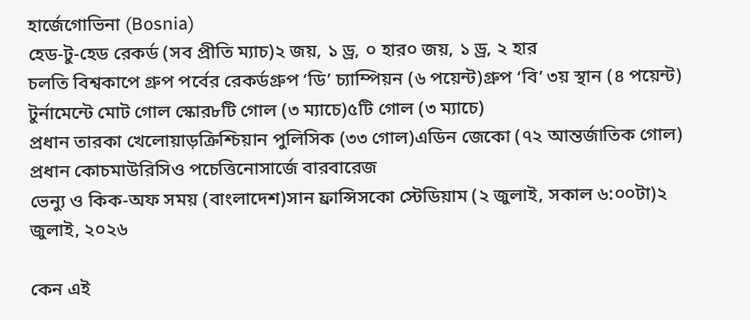হার্জেগোভিনা (Bosnia)
হেড-টু-হেড রেকর্ড (সব প্রীতি ম্যাচ)২ জয়, ১ ড্র, ০ হার০ জয়, ১ ড্র, ২ হার
চলতি বিশ্বকাপে গ্রুপ পর্বের রেকর্ডগ্রুপ ‘ডি’ চ্যাম্পিয়ন (৬ পয়েন্ট)গ্রুপ ‘বি’ ৩য় স্থান (৪ পয়েন্ট)
টুর্নামেন্টে মোট গোল স্কোর৮টি গোল (৩ ম্যাচে)৫টি গোল (৩ ম্যাচে)
প্রধান তারকা খেলোয়াড়ক্রিশ্চিয়ান পুলিসিক (৩৩ গোল)এডিন জেকো (৭২ আন্তর্জাতিক গোল)
প্রধান কোচমাউরিসিও পচেত্তিনোসার্জে বারবারেজ
ভেন্যু ও কিক-অফ সময় (বাংলাদেশ)সান ফ্রান্সিসকো স্টেডিয়াম (২ জুলাই, সকাল ৬:০০টা)২ জুলাই, ২০২৬

কেন এই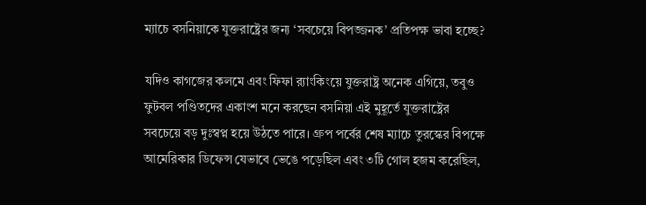ম্যাচে বসনিয়াকে যুক্তরাষ্ট্রের জন্য ‘সবচেয়ে বিপজ্জনক’ প্রতিপক্ষ ভাবা হচ্ছে?

যদিও কাগজের কলমে এবং ফিফা র‍্যাংকিংয়ে যুক্তরাষ্ট্র অনেক এগিয়ে, তবুও ফুটবল পণ্ডিতদের একাংশ মনে করছেন বসনিয়া এই মুহূর্তে যুক্তরাষ্ট্রের সবচেয়ে বড় দুঃস্বপ্ন হয়ে উঠতে পারে। গ্রুপ পর্বের শেষ ম্যাচে তুরস্কের বিপক্ষে আমেরিকার ডিফেন্স যেভাবে ভেঙে পড়েছিল এবং ৩টি গোল হজম করেছিল,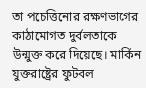তা পচেত্তিনোর রক্ষণভাগের কাঠামোগত দুর্বলতাকে উন্মুক্ত করে দিয়েছে। মার্কিন যুক্তরাষ্ট্রের ফুটবল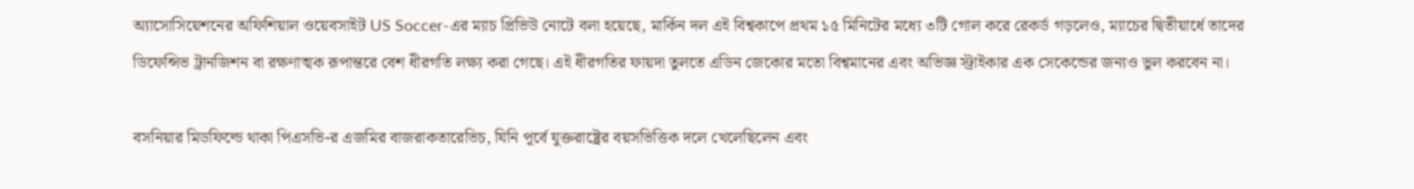অ্যাসোসিয়েশনের অফিশিয়াল ওয়েবসাইট US Soccer-এর ম্যাচ প্রিভিউ নোটে বলা হয়েছে, মার্কিন দল এই বিশ্বকাপে প্রথম ১৫ মিনিটের মধ্যে ৩টি গোল করে রেকর্ড গড়লেও, ম্যাচের দ্বিতীয়ার্ধে তাদের ডিফেন্সিভ ট্রানজিশন বা রক্ষণাত্মক রূপান্তরে বেশ ধীরগতি লক্ষ্য করা গেছে। এই ধীরগতির ফায়দা তুলতে এডিন জেকোর মতো বিশ্বমানের এবং অভিজ্ঞ স্ট্রাইকার এক সেকেন্ডের জন্যও ভুল করবেন না।

বসনিয়ার মিডফিল্ডে থাকা পিএসভি-র এজমির বাজরাকতারেভিচ, যিনি পূর্বে যুক্তরাষ্ট্রের বয়সভিত্তিক দলে খেলেছিলেন এবং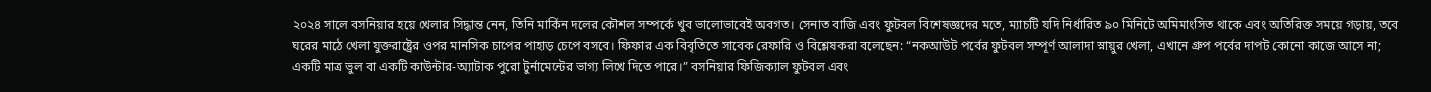২০২৪ সালে বসনিয়ার হয়ে খেলার সিদ্ধান্ত নেন, তিনি মার্কিন দলের কৌশল সম্পর্কে খুব ভালোভাবেই অবগত। সেনাত বাজি এবং ফুটবল বিশেষজ্ঞদের মতে, ম্যাচটি যদি নির্ধারিত ৯০ মিনিটে অমিমাংসিত থাকে এবং অতিরিক্ত সময়ে গড়ায়, তবে ঘরের মাঠে খেলা যুক্তরাষ্ট্রের ওপর মানসিক চাপের পাহাড় চেপে বসবে। ফিফার এক বিবৃতিতে সাবেক রেফারি ও বিশ্লেষকরা বলেছেন: “নকআউট পর্বের ফুটবল সম্পূর্ণ আলাদা স্নায়ুর খেলা, এখানে গ্রুপ পর্বের দাপট কোনো কাজে আসে না; একটি মাত্র ভুল বা একটি কাউন্টার-অ্যাটাক পুরো টুর্নামেন্টের ভাগ্য লিখে দিতে পারে।” বসনিয়ার ফিজিক্যাল ফুটবল এবং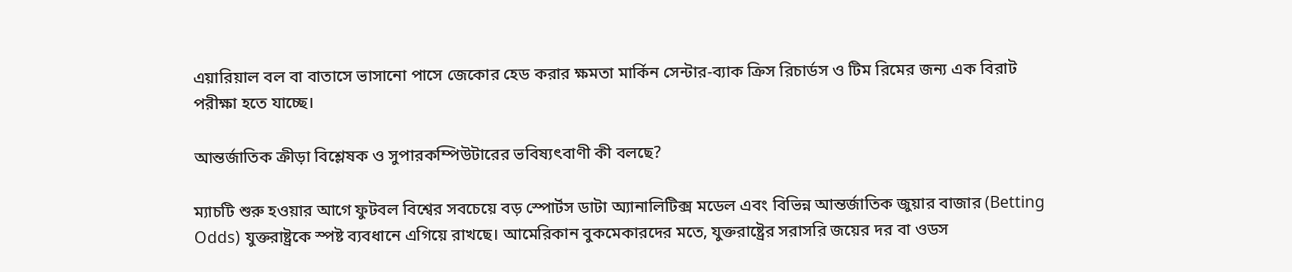এয়ারিয়াল বল বা বাতাসে ভাসানো পাসে জেকোর হেড করার ক্ষমতা মার্কিন সেন্টার-ব্যাক ক্রিস রিচার্ডস ও টিম রিমের জন্য এক বিরাট পরীক্ষা হতে যাচ্ছে।

আন্তর্জাতিক ক্রীড়া বিশ্লেষক ও সুপারকম্পিউটারের ভবিষ্যৎবাণী কী বলছে?

ম্যাচটি শুরু হওয়ার আগে ফুটবল বিশ্বের সবচেয়ে বড় স্পোর্টস ডাটা অ্যানালিটিক্স মডেল এবং বিভিন্ন আন্তর্জাতিক জুয়ার বাজার (Betting Odds) যুক্তরাষ্ট্রকে স্পষ্ট ব্যবধানে এগিয়ে রাখছে। আমেরিকান বুকমেকারদের মতে, যুক্তরাষ্ট্রের সরাসরি জয়ের দর বা ওডস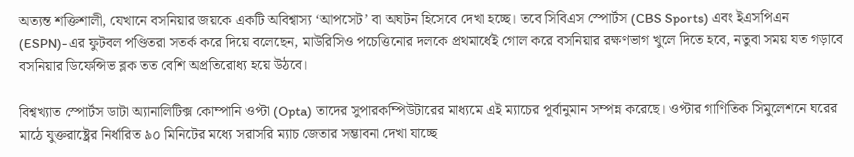অত্যন্ত শক্তিশালী, যেখানে বসনিয়ার জয়কে একটি অবিশ্বাস্য ‘আপসেট’ বা অঘটন হিসেবে দেখা হচ্ছে। তবে সিবিএস স্পোর্টস (CBS Sports) এবং ইএসপিএন (ESPN)-এর ফুটবল পণ্ডিতরা সতর্ক করে দিয়ে বলেছেন, মাউরিসিও পচেত্তিনোর দলকে প্রথমার্ধেই গোল করে বসনিয়ার রক্ষণভাগ খুলে দিতে হবে, নতুবা সময় যত গড়াবে বসনিয়ার ডিফেন্সিভ ব্লক তত বেশি অপ্রতিরোধ্য হয়ে উঠবে।

বিশ্বখ্যাত স্পোর্টস ডাটা অ্যানালিটিক্স কোম্পানি ওপ্টা (Opta) তাদের সুপারকম্পিউটারের মাধ্যমে এই ম্যাচের পূর্বানুমান সম্পন্ন করেছে। ওপ্টার গাণিতিক সিমুলেশনে ঘরের মাঠে যুক্তরাষ্ট্রের নির্ধারিত ৯০ মিনিটের মধ্যে সরাসরি ম্যাচ জেতার সম্ভাবনা দেখা যাচ্ছে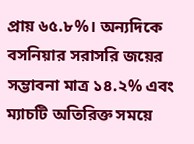প্রায় ৬৫.৮%। অন্যদিকে বসনিয়ার সরাসরি জয়ের সম্ভাবনা মাত্র ১৪.২% এবং ম্যাচটি অতিরিক্ত সময়ে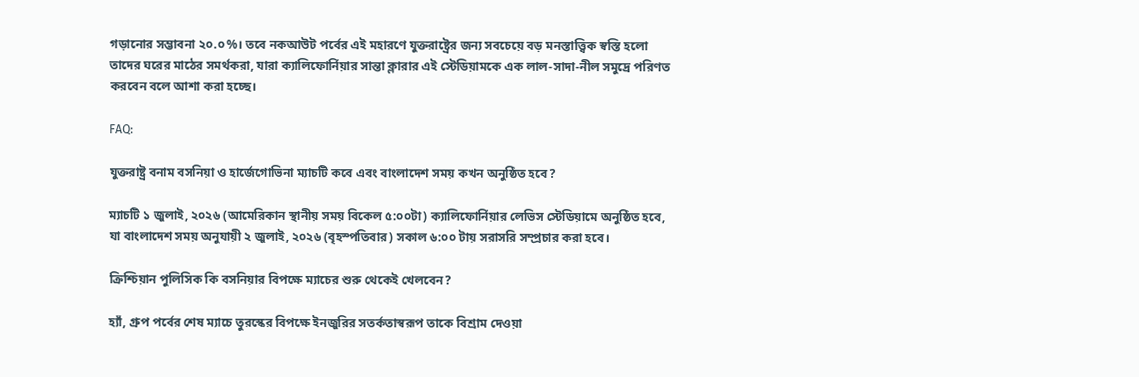গড়ানোর সম্ভাবনা ২০.০%। তবে নকআউট পর্বের এই মহারণে যুক্তরাষ্ট্রের জন্য সবচেয়ে বড় মনস্তাত্ত্বিক স্বস্তি হলো তাদের ঘরের মাঠের সমর্থকরা, যারা ক্যালিফোর্নিয়ার সান্তা ক্লারার এই স্টেডিয়ামকে এক লাল-সাদা-নীল সমুদ্রে পরিণত করবেন বলে আশা করা হচ্ছে।

FAQ:

যুক্তরাষ্ট্র বনাম বসনিয়া ও হার্জেগোভিনা ম্যাচটি কবে এবং বাংলাদেশ সময় কখন অনুষ্ঠিত হবে?

ম্যাচটি ১ জুলাই, ২০২৬ (আমেরিকান স্থানীয় সময় বিকেল ৫:০০টা) ক্যালিফোর্নিয়ার লেভিস স্টেডিয়ামে অনুষ্ঠিত হবে, যা বাংলাদেশ সময় অনুযায়ী ২ জুলাই, ২০২৬ (বৃহস্পতিবার) সকাল ৬:০০ টায় সরাসরি সম্প্রচার করা হবে।

ক্রিশ্চিয়ান পুলিসিক কি বসনিয়ার বিপক্ষে ম্যাচের শুরু থেকেই খেলবেন?

হ্যাঁ, গ্রুপ পর্বের শেষ ম্যাচে তুরস্কের বিপক্ষে ইনজুরির সতর্কতাস্বরূপ তাকে বিশ্রাম দেওয়া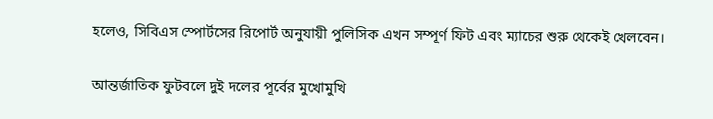হলেও, সিবিএস স্পোর্টসের রিপোর্ট অনুযায়ী পুলিসিক এখন সম্পূর্ণ ফিট এবং ম্যাচের শুরু থেকেই খেলবেন।

আন্তর্জাতিক ফুটবলে দুই দলের পূর্বের মুখোমুখি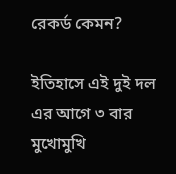রেকর্ড কেমন?

ইতিহাসে এই দুই দল এর আগে ৩ বার মুখোমুখি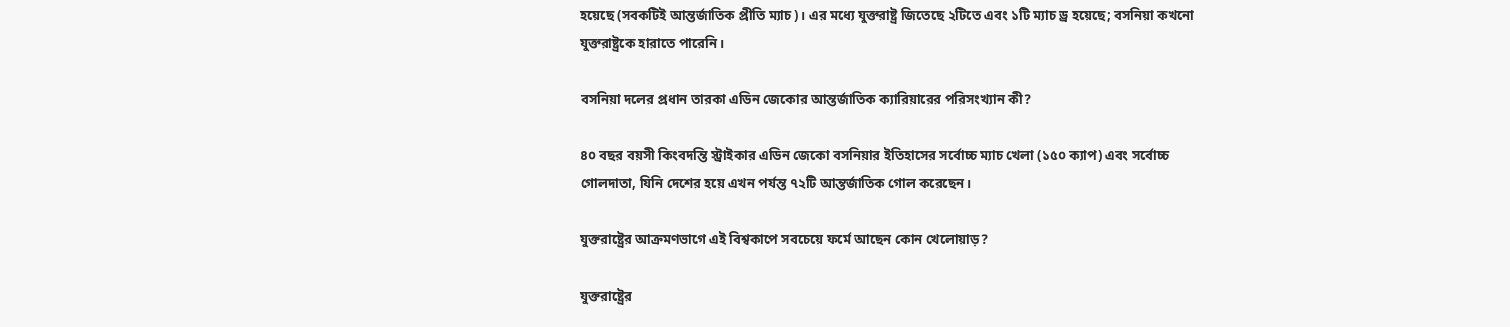হয়েছে (সবকটিই আন্তর্জাতিক প্রীতি ম্যাচ)। এর মধ্যে যুক্তরাষ্ট্র জিতেছে ২টিতে এবং ১টি ম্যাচ ড্র হয়েছে; বসনিয়া কখনো যুক্তরাষ্ট্রকে হারাতে পারেনি।

বসনিয়া দলের প্রধান তারকা এডিন জেকোর আন্তর্জাতিক ক্যারিয়ারের পরিসংখ্যান কী?

৪০ বছর বয়সী কিংবদন্তি স্ট্রাইকার এডিন জেকো বসনিয়ার ইতিহাসের সর্বোচ্চ ম্যাচ খেলা (১৫০ ক্যাপ) এবং সর্বোচ্চ গোলদাতা, যিনি দেশের হয়ে এখন পর্যন্ত ৭২টি আন্তর্জাতিক গোল করেছেন।

যুক্তরাষ্ট্রের আক্রমণভাগে এই বিশ্বকাপে সবচেয়ে ফর্মে আছেন কোন খেলোয়াড়?

যুক্তরাষ্ট্রের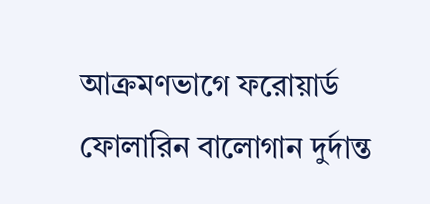আক্রমণভাগে ফরোয়ার্ড ফোলারিন বালোগান দুর্দান্ত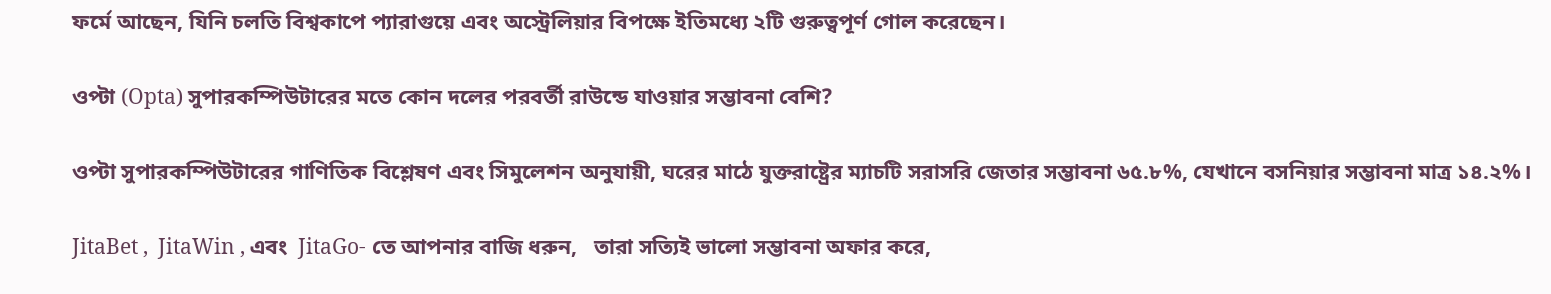ফর্মে আছেন, যিনি চলতি বিশ্বকাপে প্যারাগুয়ে এবং অস্ট্রেলিয়ার বিপক্ষে ইতিমধ্যে ২টি গুরুত্বপূর্ণ গোল করেছেন।

ওপ্টা (Opta) সুপারকম্পিউটারের মতে কোন দলের পরবর্তী রাউন্ডে যাওয়ার সম্ভাবনা বেশি?

ওপ্টা সুপারকম্পিউটারের গাণিতিক বিশ্লেষণ এবং সিমুলেশন অনুযায়ী, ঘরের মাঠে যুক্তরাষ্ট্রের ম্যাচটি সরাসরি জেতার সম্ভাবনা ৬৫.৮%, যেখানে বসনিয়ার সম্ভাবনা মাত্র ১৪.২%।

JitaBet ,  JitaWin , এবং  JitaGo- তে আপনার বাজি ধরুন,   তারা সত্যিই ভালো সম্ভাবনা অফার করে,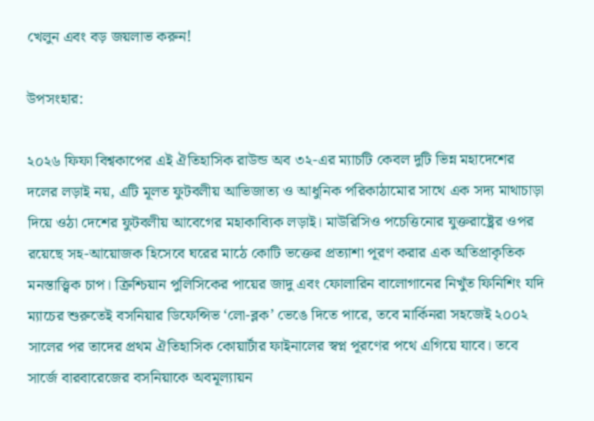খেলুন এবং বড় জয়লাভ করুন!

উপসংহার:

২০২৬ ফিফা বিশ্বকাপের এই ঐতিহাসিক রাউন্ড অব ৩২-এর ম্যাচটি কেবল দুটি ভিন্ন মহাদেশের দলের লড়াই নয়, এটি মূলত ফুটবলীয় আভিজাত্য ও আধুনিক পরিকাঠামোর সাথে এক সদ্য মাথাচাড়া দিয়ে ওঠা দেশের ফুটবলীয় আবেগের মহাকাব্যিক লড়াই। মাউরিসিও পচেত্তিনোর যুক্তরাষ্ট্রের ওপর রয়েছে সহ-আয়োজক হিসেবে ঘরের মাঠে কোটি ভক্তের প্রত্যাশা পূরণ করার এক অতিপ্রাকৃতিক মনস্তাত্ত্বিক চাপ। ক্রিশ্চিয়ান পুলিসিকের পায়ের জাদু এবং ফোলারিন বালোগানের নিখুঁত ফিনিশিং যদি ম্যাচের শুরুতেই বসনিয়ার ডিফেন্সিভ ‘লো-ব্লক’ ভেঙে দিতে পারে, তবে মার্কিনরা সহজেই ২০০২ সালের পর তাদের প্রথম ঐতিহাসিক কোয়ার্টার ফাইনালের স্বপ্ন পূরণের পথে এগিয়ে যাবে। তবে সার্জে বারবারেজের বসনিয়াকে অবমূল্যায়ন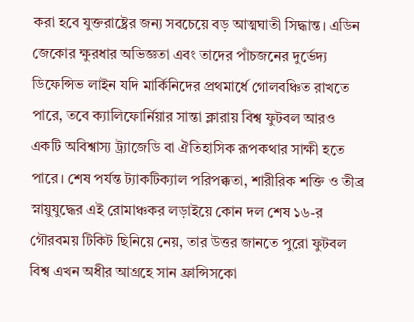করা হবে যুক্তরাষ্ট্রের জন্য সবচেয়ে বড় আত্মঘাতী সিদ্ধান্ত। এডিন জেকোর ক্ষুরধার অভিজ্ঞতা এবং তাদের পাঁচজনের দুর্ভেদ্য ডিফেন্সিভ লাইন যদি মার্কিনিদের প্রথমার্ধে গোলবঞ্চিত রাখতে পারে, তবে ক্যালিফোর্নিয়ার সান্তা ক্লারায় বিশ্ব ফুটবল আরও একটি অবিশ্বাস্য ট্র্যাজেডি বা ঐতিহাসিক রূপকথার সাক্ষী হতে পারে। শেষ পর্যন্ত ট্যাকটিক্যাল পরিপক্কতা, শারীরিক শক্তি ও তীব্র স্নায়ুযুদ্ধের এই রোমাঞ্চকর লড়াইয়ে কোন দল শেষ ১৬-র গৌরবময় টিকিট ছিনিয়ে নেয়, তার উত্তর জানতে পুরো ফুটবল বিশ্ব এখন অধীর আগ্রহে সান ফ্রান্সিসকো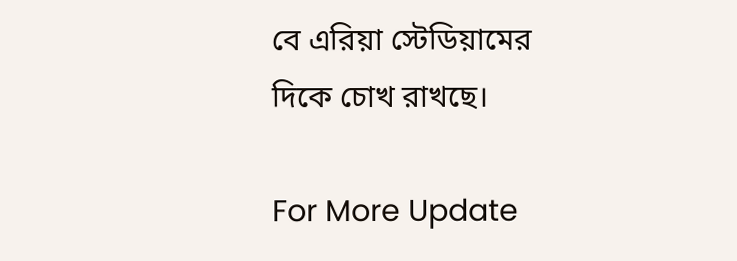বে এরিয়া স্টেডিয়ামের দিকে চোখ রাখছে।

For More Update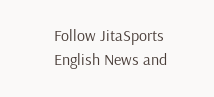Follow JitaSports English News and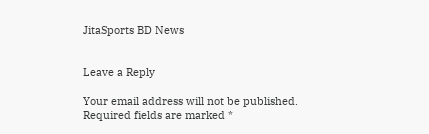JitaSports BD News


Leave a Reply

Your email address will not be published. Required fields are marked *